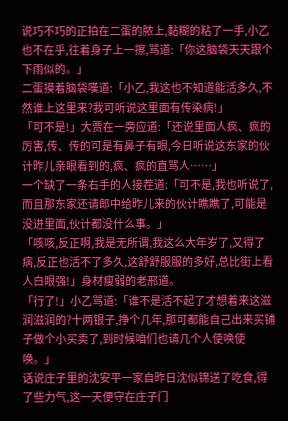说巧不巧的正拍在二蛋的脓上,黏糊的粘了一手,小乙也不在乎,往着身子上一擦,骂道:「你这脑袋天天跟个下雨似的。」
二蛋摸着脑袋嘆道:「小乙,我这也不知道能活多久,不然谁上这里来?我可听说这里面有传染病!」
「可不是!」大贾在一旁应道:「还说里面人疯、疯的厉害,传、传的可是有鼻子有眼,今日听说这东家的伙计昨儿亲眼看到的,疯、疯的直骂人……」
一个缺了一条右手的人接茬道:「可不是,我也听说了,而且那东家还请郎中给昨儿来的伙计瞧瞧了,可能是没进里面,伙计都没什么事。」
「咳咳,反正啊,我是无所谓,我这么大年岁了,又得了病,反正也活不了多久,这舒舒服服的多好,总比街上看人白眼强!」身材瘦弱的老邢道。
「行了!」小乙骂道:「谁不是活不起了才想着来这滋润滋润的?十两银子,挣个几年,那可都能自己出来买铺子做个小买卖了,到时候咱们也请几个人使唤使唤。」
话说庄子里的沈安平一家自昨日沈似锦送了吃食,得了些力气,这一天便守在庄子门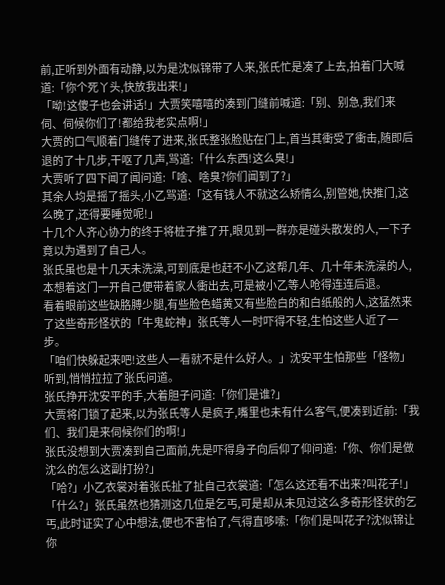前,正听到外面有动静,以为是沈似锦带了人来,张氏忙是凑了上去,拍着门大喊道:「你个死丫头,快放我出来!」
「呦!这傻子也会讲话!」大贾笑嘻嘻的凑到门缝前喊道:「别、别急,我们来伺、伺候你们了!都给我老实点啊!」
大贾的口气顺着门缝传了进来,张氏整张脸贴在门上,首当其衝受了衝击,随即后退的了十几步,干呕了几声,骂道:「什么东西!这么臭!」
大贾听了四下闻了闻问道:「啥、啥臭?你们闻到了?」
其余人均是摇了摇头,小乙骂道:「这有钱人不就这么矫情么,别管她,快推门,这么晚了,还得要睡觉呢!」
十几个人齐心协力的终于将桩子推了开,眼见到一群亦是碰头散发的人,一下子竟以为遇到了自己人。
张氏虽也是十几天未洗澡,可到底是也赶不小乙这帮几年、几十年未洗澡的人,本想着这门一开自己便带着家人衝出去,可是被小乙等人呛得连连后退。
看着眼前这些缺胳膊少腿,有些脸色蜡黄又有些脸白的和白纸般的人,这猛然来了这些奇形怪状的「牛鬼蛇神」张氏等人一时吓得不轻,生怕这些人近了一步。
「咱们快躲起来吧!这些人一看就不是什么好人。」沈安平生怕那些「怪物」听到,悄悄拉拉了张氏问道。
张氏挣开沈安平的手,大着胆子问道:「你们是谁?」
大贾将门锁了起来,以为张氏等人是疯子,嘴里也未有什么客气,便凑到近前:「我们、我们是来伺候你们的啊!」
张氏没想到大贾凑到自己面前,先是吓得身子向后仰了仰问道:「你、你们是做沈么的怎么这副打扮?」
「哈?」小乙衣裳对着张氏扯了扯自己衣裳道:「怎么这还看不出来?叫花子!」
「什么?」张氏虽然也猜测这几位是乞丐,可是却从未见过这么多奇形怪状的乞丐,此时证实了心中想法,便也不害怕了,气得直哆嗦:「你们是叫花子?沈似锦让你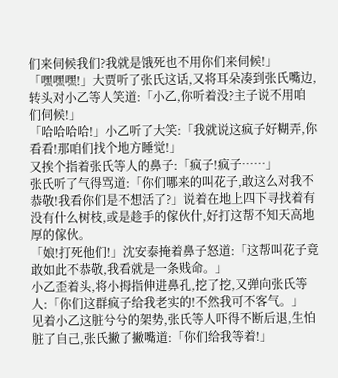们来伺候我们?我就是饿死也不用你们来伺候!」
「嘿嘿嘿!」大贾听了张氏这话,又将耳朵凑到张氏嘴边,转头对小乙等人笑道:「小乙,你听着没?主子说不用咱们伺候!」
「哈哈哈哈!」小乙听了大笑:「我就说这疯子好糊弄,你看看!那咱们找个地方睡觉!」
又挨个指着张氏等人的鼻子:「疯子!疯子……」
张氏听了气得骂道:「你们哪来的叫花子,敢这么对我不恭敬!我看你们是不想活了?」说着在地上四下寻找着有没有什么树枝,或是趁手的傢伙什,好打这帮不知天高地厚的傢伙。
「娘!打死他们!」沈安泰掩着鼻子怒道:「这帮叫花子竟敢如此不恭敬,我看就是一条贱命。」
小乙歪着头,将小拇指伸进鼻孔,挖了挖,又弹向张氏等人:「你们这群疯子给我老实的!不然我可不客气。」
见着小乙这脏兮兮的架势,张氏等人吓得不断后退,生怕脏了自己,张氏撇了撇嘴道:「你们给我等着!」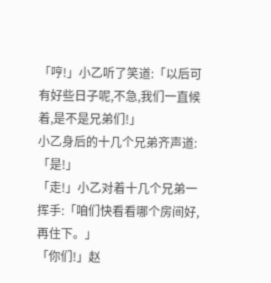「哼!」小乙听了笑道:「以后可有好些日子呢,不急,我们一直候着,是不是兄弟们!」
小乙身后的十几个兄弟齐声道:「是!」
「走!」小乙对着十几个兄弟一挥手:「咱们快看看哪个房间好,再住下。」
「你们!」赵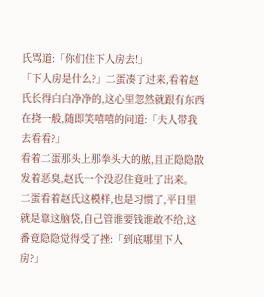氏骂道:「你们住下人房去!」
「下人房是什么?」二蛋凑了过来,看着赵氏长得白白净净的,这心里忽然就跟有东西在挠一般,随即笑嘻嘻的问道:「夫人带我去看看?」
看着二蛋那头上那拳头大的脓,且正隐隐散发着恶臭,赵氏一个没忍住竟吐了出来。
二蛋看着赵氏这模样,也是习惯了,平日里就是靠这脑袋,自己管谁要钱谁敢不给,这番竟隐隐觉得受了挫:「到底哪里下人房?」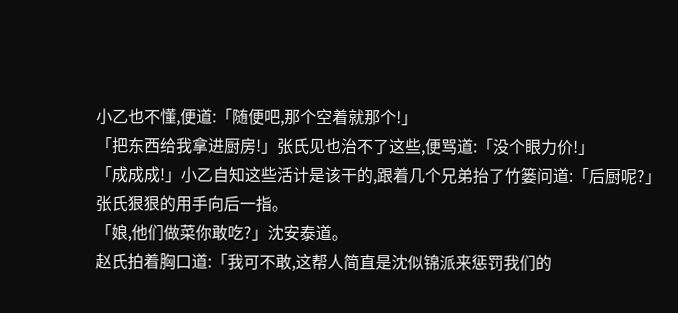小乙也不懂,便道:「随便吧,那个空着就那个!」
「把东西给我拿进厨房!」张氏见也治不了这些,便骂道:「没个眼力价!」
「成成成!」小乙自知这些活计是该干的,跟着几个兄弟抬了竹篓问道:「后厨呢?」
张氏狠狠的用手向后一指。
「娘,他们做菜你敢吃?」沈安泰道。
赵氏拍着胸口道:「我可不敢,这帮人简直是沈似锦派来惩罚我们的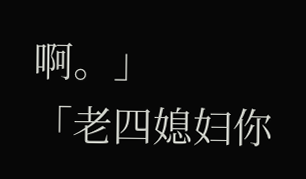啊。」
「老四媳妇你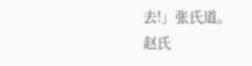去!」张氏道。
赵氏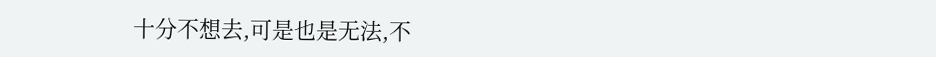十分不想去,可是也是无法,不